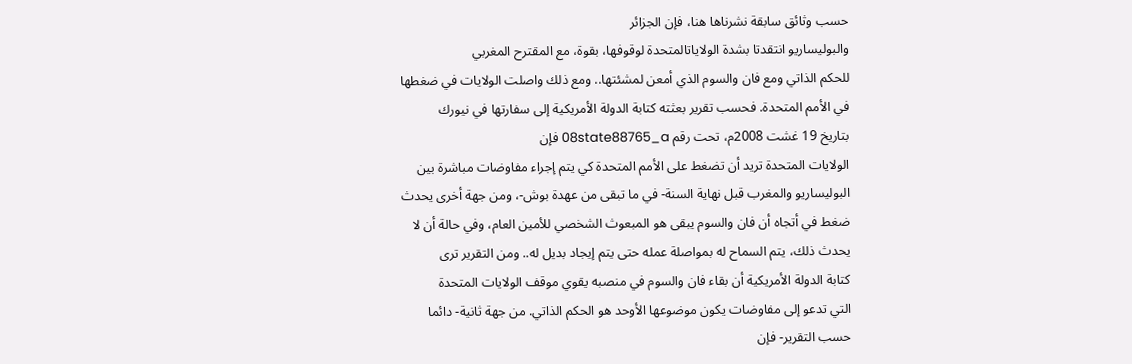حسب وثائق سابقة نشرناها هنا، فإن الجزائر
والبوليساريو انتقدتا بشدة الولاياتالمتحدة لوقوفها، بقوة، مع المقترح المغربي
للحكم الذاتي ومع فان والسوم الذي أمعن لمشئتها.. ومع ذلك واصلت الولايات في ضغطها
في الأمم المتحدة. فحسب تقرير بعثته كتابة الدولة الأمريكية إلى سفارتها في نيورك
بتاريخ 19 غشت 2008م، تحت رقم 08state88765_a فإن
الولايات المتحدة تريد أن تضغط على الأمم المتحدة كي يتم إجراء مفاوضات مباشرة بين
البوليساريو والمغرب قبل نهاية السنة- في ما تبقى من عهدة بوش-، ومن جهة أخرى يحدث
ضغط في أتجاه أن فان والسوم يبقى هو المبعوث الشخصي للأمين العام، وفي حالة أن لا
يحدث ذلك، يتم السماح له بمواصلة عمله حتى يتم إيجاد بديل له.. ومن التقرير ترى
كتابة الدولة الأمريكية أن بقاء فان والسوم في منصبه يقوي موقف الولايات المتحدة
التي تدعو إلى مفاوضات يكون موضوعها الأوحد هو الحكم الذاتي. من جهة ثانية- دائما
حسب التقرير- فإن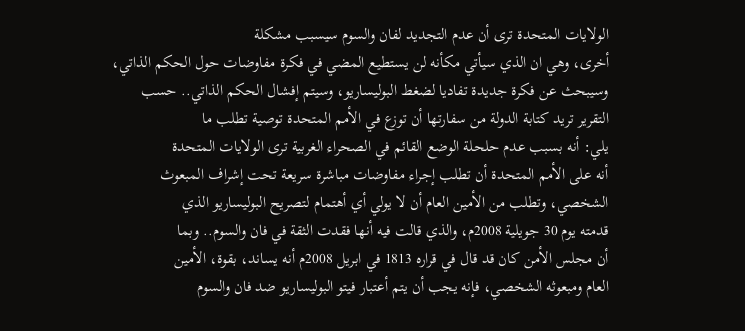الولايات المتحدة ترى أن عدم التجديد لفان والسوم سيسبب مشكلة
أخرى، وهي ان الذي سيأتي مكأنه لن يستطيع المضي في فكرة مفاوضات حول الحكم الذاتي،
وسيبحث عن فكرة جديدة تفاديا لضغط البوليساريو، وسيتم إفشال الحكم الذاتي.. حسب
التقرير تريد كتابة الدولة من سفارتها أن توزع في الأمم المتحدة توصية تطلب ما
يلي: أنه بسبب عدم حلحلة الوضع القائم في الصحراء الغربية ترى الولايات المتحدة
أنه على الأمم المتحدة أن تطلب إجراء مفاوضات مباشرة سريعة تحت إشراف المبعوث
الشخصي، وتطلب من الأمين العام أن لا يولي أي أهتمام لتصريح البوليساريو الذي
قدمته يوم 30 جويلية 2008م، والذي قالت فيه أنها فقدت الثقة في فان والسوم.. وبما
أن مجلس الأمن كان قد قال في قراره 1813 في ابريل 2008م أنه يساند، بقوة، الأمين
العام ومبعوثه الشخصي، فإنه يجب أن يتم أعتبار فيتو البوليساريو ضد فان والسوم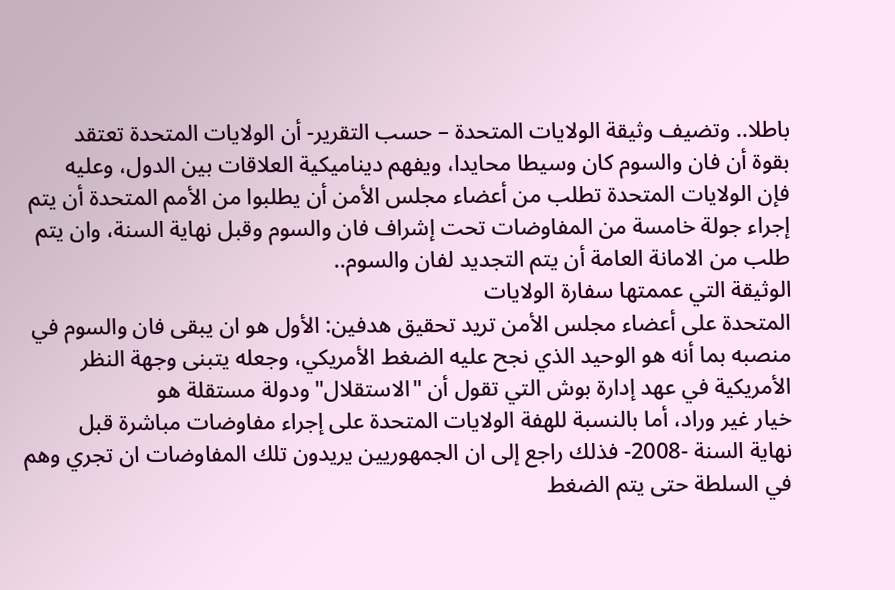باطلا.. وتضيف وثيقة الولايات المتحدة – حسب التقرير- أن الولايات المتحدة تعتقد
بقوة أن فان والسوم كان وسيطا محايدا، ويفهم ديناميكية العلاقات بين الدول، وعليه
فإن الولايات المتحدة تطلب من أعضاء مجلس الأمن أن يطلبوا من الأمم المتحدة أن يتم
إجراء جولة خامسة من المفاوضات تحت إشراف فان والسوم وقبل نهاية السنة، وان يتم
طلب من الامانة العامة أن يتم التجديد لفان والسوم..
الوثيقة التي عممتها سفارة الولايات
المتحدة على أعضاء مجلس الأمن تريد تحقيق هدفين: الأول هو ان يبقى فان والسوم في
منصبه بما أنه هو الوحيد الذي نجح عليه الضغط الأمريكي، وجعله يتبنى وجهة النظر
الأمريكية في عهد إدارة بوش التي تقول أن "الاستقلال" ودولة مستقلة هو
خيار غير وراد، أما بالنسبة للهفة الولايات المتحدة على إجراء مفاوضات مباشرة قبل
نهاية السنة -2008- فذلك راجع إلى ان الجمهوريين يريدون تلك المفاوضات ان تجري وهم
في السلطة حتى يتم الضغط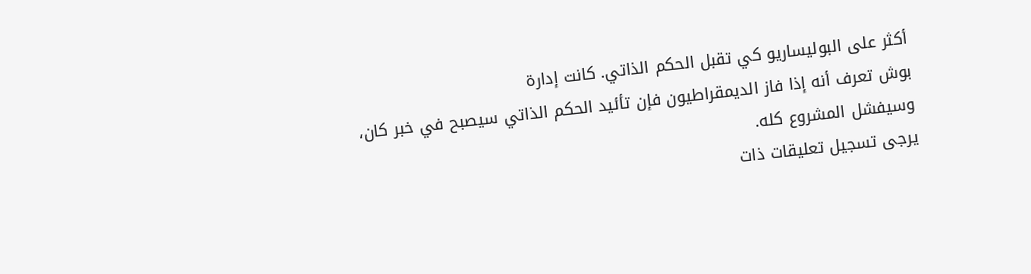أكثر على البوليساريو كي تقبل الحكم الذاتي. كانت إدارة
بوش تعرف أنه إذا فاز الديمقراطيون فإن تأئيد الحكم الذاتي سيصبح في خبر كان،
وسيفشل المشروع كله.
يرجى تسجيل تعليقات ذات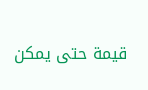قيمة حتى يمكن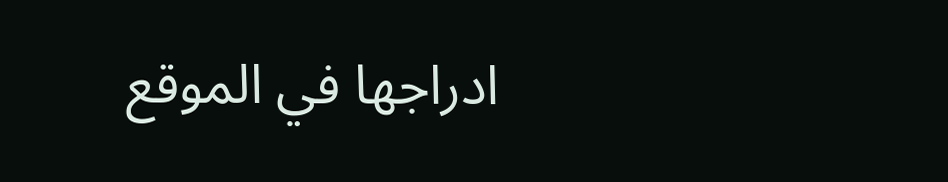ادراجها في الموقع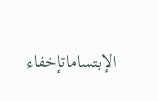الإبتساماتإخفاء